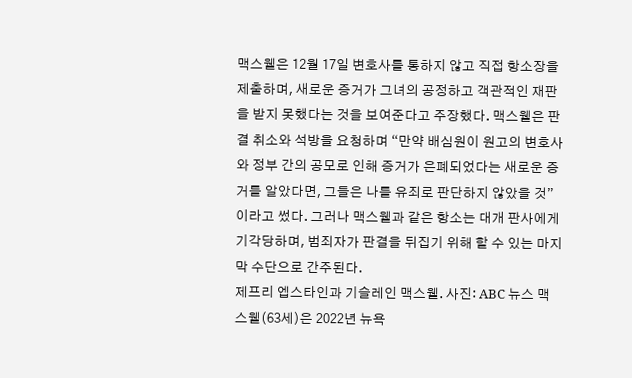맥스웰은 12월 17일 변호사를 통하지 않고 직접 항소장을 제출하며, 새로운 증거가 그녀의 공정하고 객관적인 재판을 받지 못했다는 것을 보여준다고 주장했다. 맥스웰은 판결 취소와 석방을 요청하며 “만약 배심원이 원고의 변호사와 정부 간의 공모로 인해 증거가 은폐되었다는 새로운 증거를 알았다면, 그들은 나를 유죄로 판단하지 않았을 것”이라고 썼다. 그러나 맥스웰과 같은 항소는 대개 판사에게 기각당하며, 범죄자가 판결을 뒤집기 위해 할 수 있는 마지막 수단으로 간주된다.
제프리 엡스타인과 기슬레인 맥스웰. 사진: ABC 뉴스 맥스웰(63세)은 2022년 뉴욕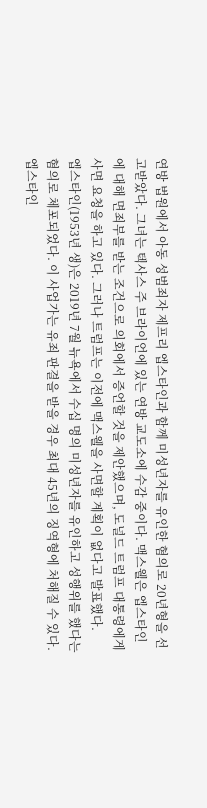연방 법원에서 아동 성범죄자 제프리 엡스타인과 함께 미성년자를 유인한 혐의로 20년형을 선고받았다. 그녀는 텍사스 주 브라이언에 있는 연방 교도소에 수감 중이다. 맥스웰은 엡스타인에 대해 면죄부를 받는 조건으로 의회에서 증언할 것을 제안했으며, 도널드 트럼프 대통령에게 사면 요청을 하고 있다. 그러나 트럼프는 이전에 맥스웰을 사면할 계획이 없다고 발표했다.
엡스타인(1953년 생)은 2019년 7월 뉴욕에서 수십 명의 미성년자를 유인하고 성행위를 했다는 혐의로 체포되었다. 이 사업가는 유죄 판결을 받을 경우 최대 45년의 징역형에 처해질 수 있다. 엡스타인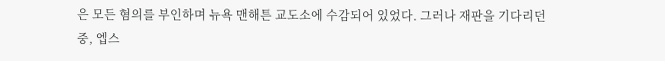은 모든 혐의를 부인하며 뉴욕 맨해튼 교도소에 수감되어 있었다. 그러나 재판을 기다리던 중, 엡스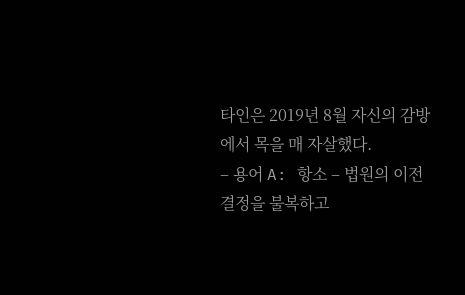타인은 2019년 8월 자신의 감방에서 목을 매 자살했다.
– 용어 A: 항소 – 법원의 이전 결정을 불복하고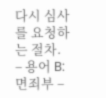다시 심사를 요청하는 절차.
– 용어 B: 면죄부 –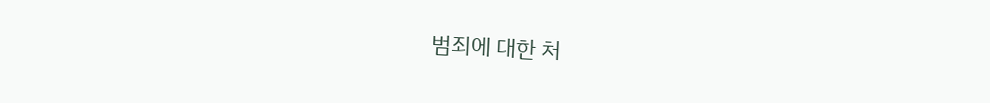범죄에 대한 처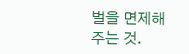벌을 면제해 주는 것.